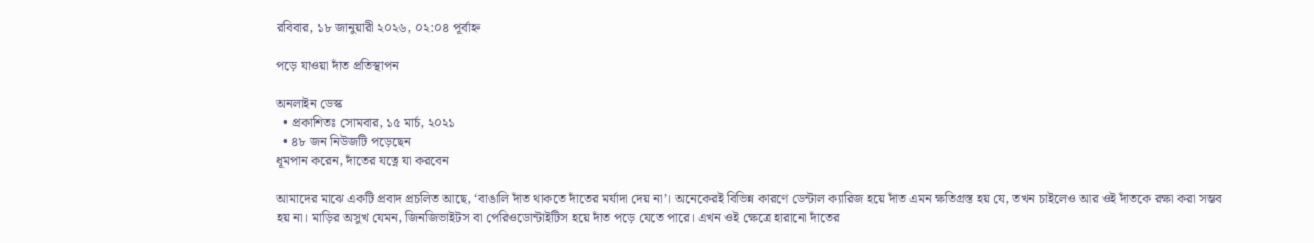রবিবার, ১৮ জানুয়ারী ২০২৬, ০২:০৪ পূর্বাহ্ন

পড়ে যাওয়া দাঁত প্রতিস্থাপন

অনলাইন ডেস্ক
  • প্রকাশিতঃ সোমবার, ১৫ মার্চ, ২০২১
  • ৪৮ জন নিউজটি পড়েছেন
ধূমপান করেন, দাঁতের যত্নে যা করবেন

আমাদের মাঝে একটি প্রবাদ প্রচলিত আছে, ‘বাঙালি দাঁত থাকতে দাঁতের মর্যাদা দেয় না’। অনেকেরই বিভিন্ন কারণে ডেন্টাল ক্যারিজ হয়ে দাঁত এমন ক্ষতিগ্রস্ত হয় যে, তখন চাইলেও আর ওই দাঁতকে রক্ষা করা সম্ভব হয় না। মাড়ির অসুখ যেমন, জিনজিভাইটস বা পেরিওডোন্টাইটিস হয়ে দাঁত পড়ে যেতে পারে। এখন ওই ক্ষেত্রে হারানো দাঁতের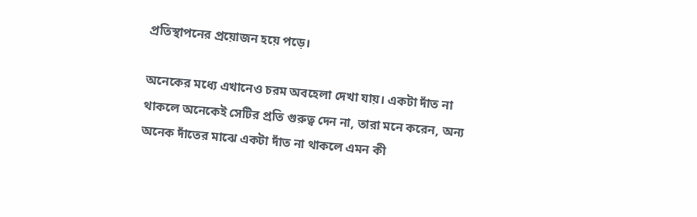প্রতিস্থাপনের প্রয়োজন হয়ে পড়ে।

অনেকের মধ্যে এখানেও চরম অবহেলা দেখা যায়। একটা দাঁত না থাকলে অনেকেই সেটির প্রতি গুরুত্ব দেন না, তারা মনে করেন, অন্য অনেক দাঁতের মাঝে একটা দাঁত না থাকলে এমন কী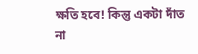ক্ষতি হবে! কিন্তু একটা দাঁত না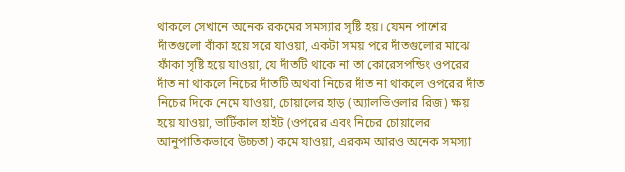থাকলে সেখানে অনেক রকমের সমস্যার সৃষ্টি হয়। যেমন পাশের দাঁতগুলো বাঁকা হয়ে সরে যাওয়া, একটা সময় পরে দাঁতগুলোর মাঝে ফাঁকা সৃষ্টি হয়ে যাওয়া, যে দাঁতটি থাকে না তা কোরেসপন্ডিং ওপরের দাঁত না থাকলে নিচের দাঁতটি অথবা নিচের দাঁত না থাকলে ওপরের দাঁত নিচের দিকে নেমে যাওয়া, চোয়ালের হাড় (অ্যালভিওলার রিজ) ক্ষয় হয়ে যাওয়া, ভার্টিকাল হাইট (ওপরের এবং নিচের চোয়ালের আনুপাতিকভাবে উচ্চতা) কমে যাওয়া, এরকম আরও অনেক সমস্যা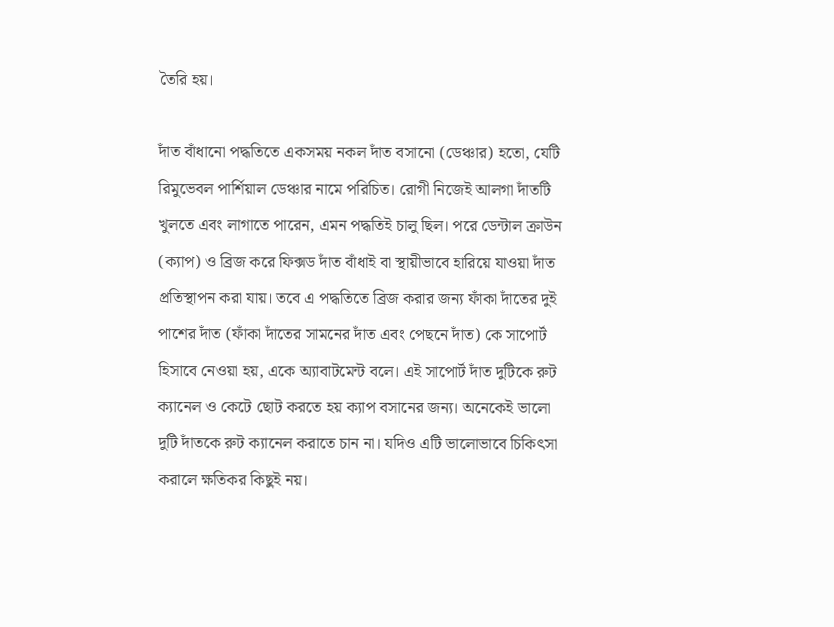তৈরি হয়।

দাঁত বাঁধানো পদ্ধতিতে একসময় নকল দাঁত বসানো (ডেঞ্চার) হতো, যেটি রিমুভেবল পার্শিয়াল ডেঞ্চার নামে পরিচিত। রোগী নিজেই আলগা দাঁতটি খুলতে এবং লাগাতে পারেন, এমন পদ্ধতিই চালু ছিল। পরে ডেন্টাল ক্রাউন (ক্যাপ) ও ব্রিজ করে ফিক্সড দাঁত বাঁধাই বা স্থায়ীভাবে হারিয়ে যাওয়া দাঁত প্রতিস্থাপন করা যায়। তবে এ পদ্ধতিতে ব্রিজ করার জন্য ফাঁকা দাঁতের দুই পাশের দাঁত (ফাঁকা দাঁতের সামনের দাঁত এবং পেছনে দাঁত) কে সাপোর্ট হিসাবে নেওয়া হয়, একে অ্যাবাটমেন্ট বলে। এই সাপোর্ট দাঁত দুটিকে রুট ক্যানেল ও কেটে ছোট করতে হয় ক্যাপ বসানের জন্য। অনেকেই ভালো দুটি দাঁতকে রুট ক্যানেল করাতে চান না। যদিও এটি ভালোভাবে চিকিৎসা করালে ক্ষতিকর কিছুই নয়।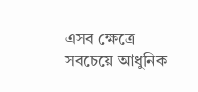এসব ক্ষেত্রে সবচেয়ে আধুনিক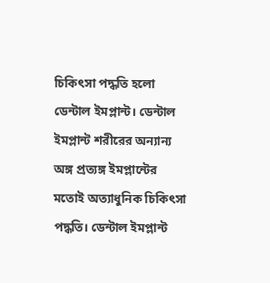চিকিৎসা পদ্ধতি হলো ডেন্টাল ইমপ্লান্ট। ডেন্টাল ইমপ্লান্ট শরীরের অন্যান্য অঙ্গ প্রত্যঙ্গ ইমপ্লান্টের মতোই অত্যাধুনিক চিকিৎসা পদ্ধতি। ডেন্টাল ইমপ্লান্ট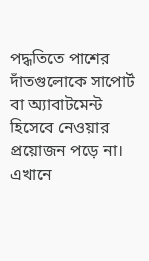পদ্ধতিতে পাশের দাঁতগুলোকে সাপোর্ট বা অ্যাবাটমেন্ট হিসেবে নেওয়ার প্রয়োজন পড়ে না। এখানে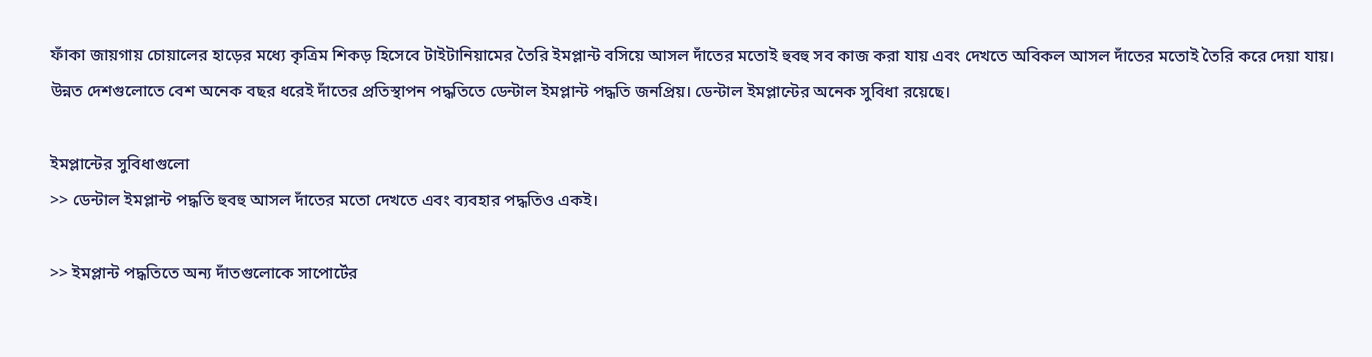ফাঁকা জায়গায় চোয়ালের হাড়ের মধ্যে কৃত্রিম শিকড় হিসেবে টাইটানিয়ামের তৈরি ইমপ্লান্ট বসিয়ে আসল দাঁতের মতোই হুবহু সব কাজ করা যায় এবং দেখতে অবিকল আসল দাঁতের মতোই তৈরি করে দেয়া যায়। উন্নত দেশগুলোতে বেশ অনেক বছর ধরেই দাঁতের প্রতিস্থাপন পদ্ধতিতে ডেন্টাল ইমপ্লান্ট পদ্ধতি জনপ্রিয়। ডেন্টাল ইমপ্লান্টের অনেক সুবিধা রয়েছে।

ইমপ্লান্টের সুবিধাগুলো
>> ডেন্টাল ইমপ্লান্ট পদ্ধতি হুবহু আসল দাঁতের মতো দেখতে এবং ব্যবহার পদ্ধতিও একই।

>> ইমপ্লান্ট পদ্ধতিতে অন্য দাঁতগুলোকে সাপোর্টের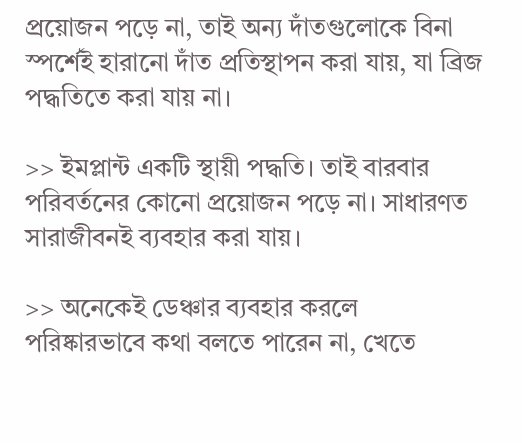প্রয়োজন পড়ে না, তাই অন্য দাঁতগুলোকে বিনা স্পর্শেই হারানো দাঁত প্রতিস্থাপন করা যায়, যা ব্রিজ পদ্ধতিতে করা যায় না।

>> ইমপ্লান্ট একটি স্থায়ী পদ্ধতি। তাই বারবার পরিবর্তনের কোনো প্রয়োজন পড়ে না। সাধারণত সারাজীবনই ব্যবহার করা যায়।

>> অনেকেই ডেঞ্চার ব্যবহার করলে পরিষ্কারভাবে কথা বলতে পারেন না, খেতে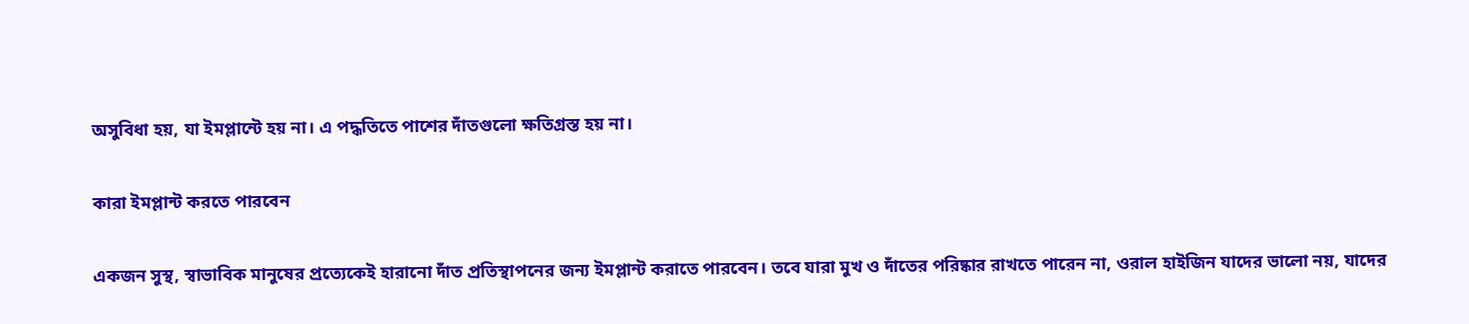অসুবিধা হয়, যা ইমপ্লান্টে হয় না। এ পদ্ধতিতে পাশের দাঁতগুলো ক্ষতিগ্রস্ত হয় না।

কারা ইমপ্লান্ট করতে পারবেন

একজন সুস্থ, স্বাভাবিক মানুষের প্রত্যেকেই হারানো দাঁত প্রতিস্থাপনের জন্য ইমপ্লান্ট করাতে পারবেন। তবে যারা মুখ ও দাঁতের পরিষ্কার রাখতে পারেন না, ওরাল হাইজিন যাদের ভালো নয়, যাদের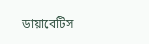ডায়াবেটিস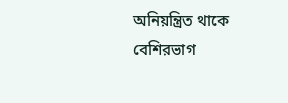অনিয়ন্ত্রিত থাকে বেশিরভাগ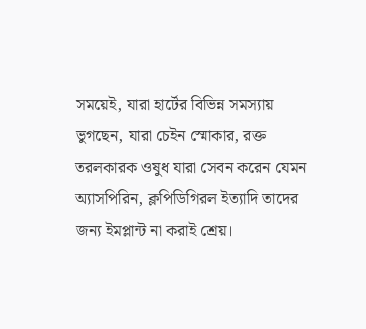সময়েই, যারা হার্টের বিভিন্ন সমস্যায় ভুগছেন, যারা চেইন স্মোকার, রক্ত তরলকারক ওষুধ যারা সেবন করেন যেমন অ্যাসপিরিন, ক্লপিডিগিরল ইত্যাদি তাদের জন্য ইমপ্লান্ট না করাই শ্রেয়।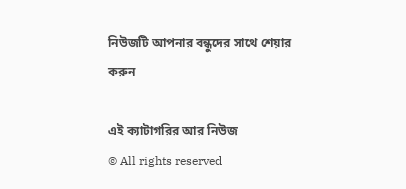নিউজটি আপনার বন্ধুদের সাথে শেয়ার করুন

এই ক্যাটাগরির আর নিউজ
© All rights reserved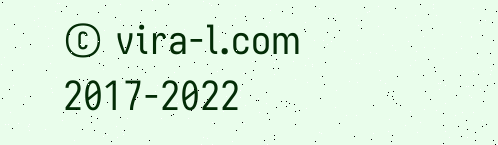© vira-l.com 2017-2022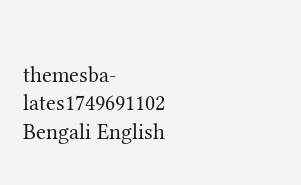themesba-lates1749691102
Bengali English